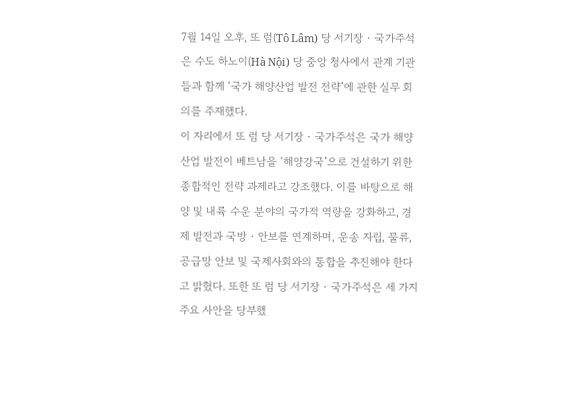7월 14일 오후, 또 럼(Tô Lâm) 당 서기장‧국가주석은 수도 하노이(Hà Nội) 당 중앙 청사에서 관계 기관들과 함께 ‘국가 해양산업 발전 전략’에 관한 실무 회의를 주재했다.
이 자리에서 또 럼 당 서기장‧국가주석은 국가 해양산업 발전이 베트남을 ‘해양강국’으로 건설하기 위한 종합적인 전략 과제라고 강조했다. 이를 바탕으로 해양 및 내륙 수운 분야의 국가적 역량을 강화하고, 경제 발전과 국방‧안보를 연계하며, 운송 자립, 물류, 공급망 안보 및 국제사회와의 통합을 추진해야 한다고 밝혔다. 또한 또 럼 당 서기장‧국가주석은 세 가지 주요 사안을 당부했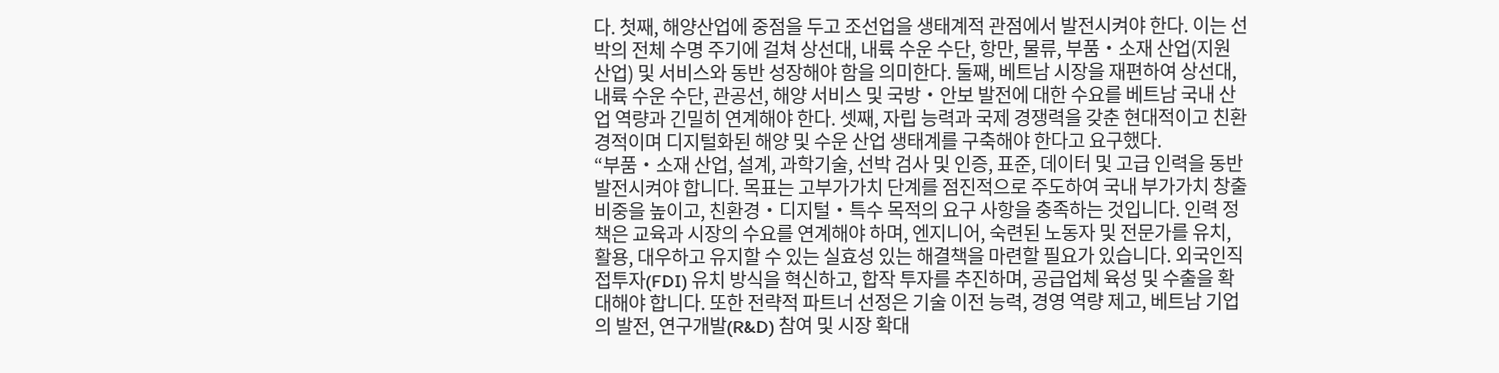다. 첫째, 해양산업에 중점을 두고 조선업을 생태계적 관점에서 발전시켜야 한다. 이는 선박의 전체 수명 주기에 걸쳐 상선대, 내륙 수운 수단, 항만, 물류, 부품‧소재 산업(지원 산업) 및 서비스와 동반 성장해야 함을 의미한다. 둘째, 베트남 시장을 재편하여 상선대, 내륙 수운 수단, 관공선, 해양 서비스 및 국방‧안보 발전에 대한 수요를 베트남 국내 산업 역량과 긴밀히 연계해야 한다. 셋째, 자립 능력과 국제 경쟁력을 갖춘 현대적이고 친환경적이며 디지털화된 해양 및 수운 산업 생태계를 구축해야 한다고 요구했다.
“부품‧소재 산업, 설계, 과학기술, 선박 검사 및 인증, 표준, 데이터 및 고급 인력을 동반 발전시켜야 합니다. 목표는 고부가가치 단계를 점진적으로 주도하여 국내 부가가치 창출 비중을 높이고, 친환경‧디지털‧특수 목적의 요구 사항을 충족하는 것입니다. 인력 정책은 교육과 시장의 수요를 연계해야 하며, 엔지니어, 숙련된 노동자 및 전문가를 유치, 활용, 대우하고 유지할 수 있는 실효성 있는 해결책을 마련할 필요가 있습니다. 외국인직접투자(FDI) 유치 방식을 혁신하고, 합작 투자를 추진하며, 공급업체 육성 및 수출을 확대해야 합니다. 또한 전략적 파트너 선정은 기술 이전 능력, 경영 역량 제고, 베트남 기업의 발전, 연구개발(R&D) 참여 및 시장 확대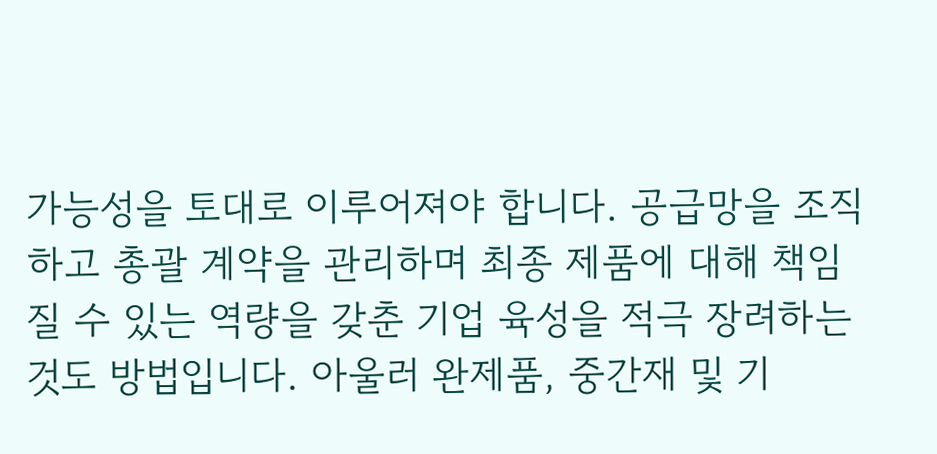가능성을 토대로 이루어져야 합니다. 공급망을 조직하고 총괄 계약을 관리하며 최종 제품에 대해 책임질 수 있는 역량을 갖춘 기업 육성을 적극 장려하는 것도 방법입니다. 아울러 완제품, 중간재 및 기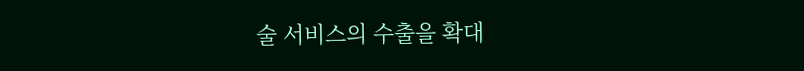술 서비스의 수출을 확대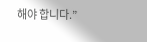해야 합니다.”